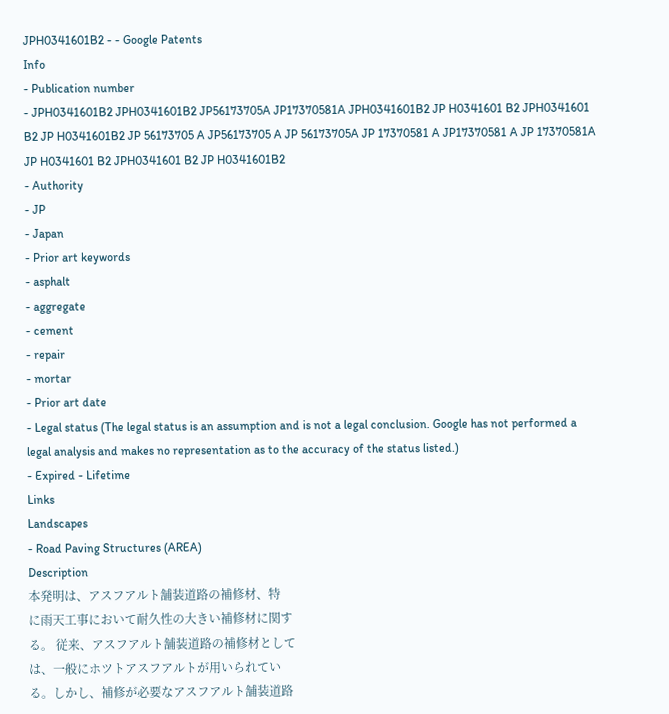JPH0341601B2 - - Google Patents
Info
- Publication number
- JPH0341601B2 JPH0341601B2 JP56173705A JP17370581A JPH0341601B2 JP H0341601 B2 JPH0341601 B2 JP H0341601B2 JP 56173705 A JP56173705 A JP 56173705A JP 17370581 A JP17370581 A JP 17370581A JP H0341601 B2 JPH0341601 B2 JP H0341601B2
- Authority
- JP
- Japan
- Prior art keywords
- asphalt
- aggregate
- cement
- repair
- mortar
- Prior art date
- Legal status (The legal status is an assumption and is not a legal conclusion. Google has not performed a legal analysis and makes no representation as to the accuracy of the status listed.)
- Expired - Lifetime
Links
Landscapes
- Road Paving Structures (AREA)
Description
本発明は、アスフアルト舗装道路の補修材、特
に雨天工事において耐久性の大きい補修材に関す
る。 従来、アスフアルト舗装道路の補修材として
は、一般にホツトアスフアルトが用いられてい
る。しかし、補修が必要なアスフアルト舗装道路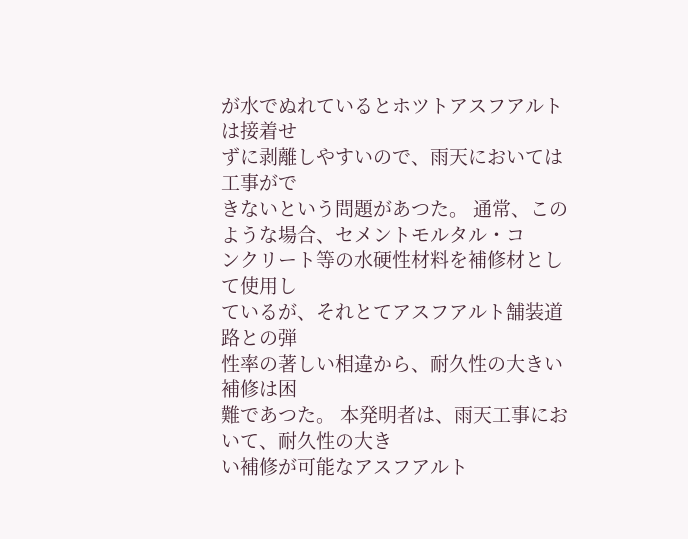が水でぬれているとホツトアスフアルトは接着せ
ずに剥離しやすいので、雨天においては工事がで
きないという問題があつた。 通常、このような場合、セメントモルタル・コ
ンクリート等の水硬性材料を補修材として使用し
ているが、それとてアスフアルト舗装道路との弾
性率の著しい相違から、耐久性の大きい補修は困
難であつた。 本発明者は、雨天工事において、耐久性の大き
い補修が可能なアスフアルト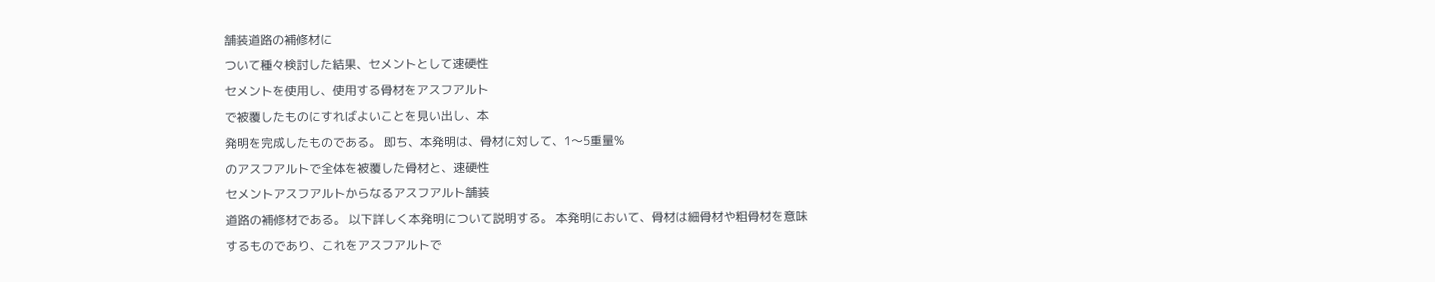舗装道路の補修材に
ついて種々検討した結果、セメントとして速硬性
セメントを使用し、使用する骨材をアスフアルト
で被覆したものにすればよいことを見い出し、本
発明を完成したものである。 即ち、本発明は、骨材に対して、1〜5重量%
のアスフアルトで全体を被覆した骨材と、速硬性
セメントアスフアルトからなるアスフアルト舗装
道路の補修材である。 以下詳しく本発明について説明する。 本発明において、骨材は細骨材や粗骨材を意味
するものであり、これをアスフアルトで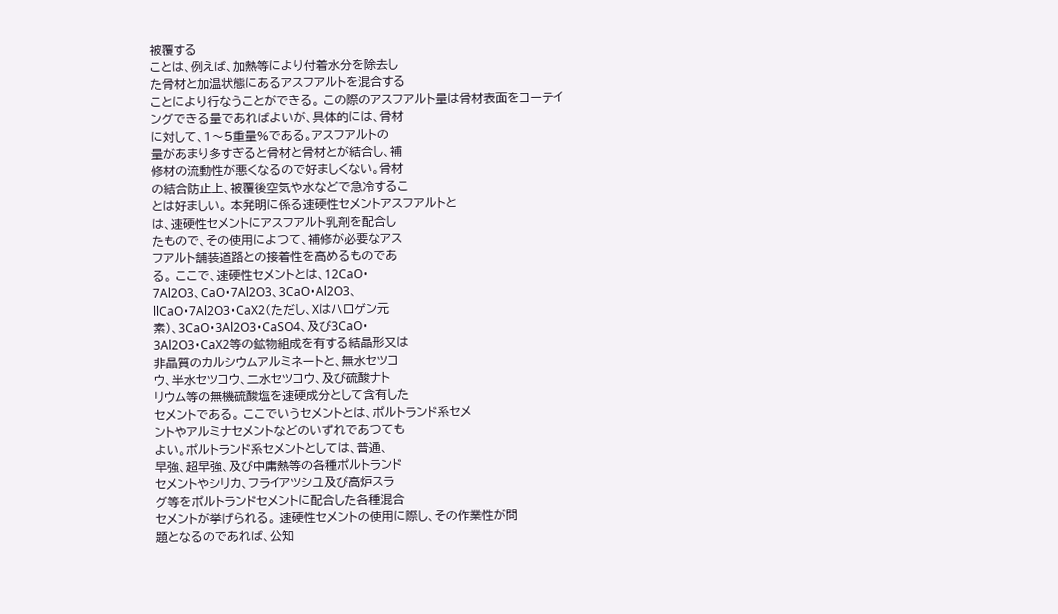被覆する
ことは、例えば、加熱等により付着水分を除去し
た骨材と加温状態にあるアスフアルトを混合する
ことにより行なうことができる。 この際のアスフアルト量は骨材表面をコーテイ
ングできる量であればよいが、具体的には、骨材
に対して、1〜5重量%である。アスフアルトの
量があまり多すぎると骨材と骨材とが結合し、補
修材の流動性が悪くなるので好ましくない。骨材
の結合防止上、被覆後空気や水などで急冷するこ
とは好ましい。 本発明に係る速硬性セメントアスフアルトと
は、速硬性セメントにアスフアルト乳剤を配合し
たもので、その使用によつて、補修が必要なアス
フアルト舗装道路との接着性を高めるものであ
る。 ここで、速硬性セメントとは、12CaO・
7Al2O3、CaO・7Al2O3、3CaO・Al2O3、
llCaO・7Al2O3・CaX2(ただし、Xはハロゲン元
素)、3CaO・3Al2O3・CaSO4、及び3CaO・
3Al2O3・CaX2等の鉱物組成を有する結晶形又は
非晶質のカルシウムアルミネートと、無水セツコ
ウ、半水セツコウ、二水セツコウ、及び硫酸ナト
リウム等の無機硫酸塩を速硬成分として含有した
セメントである。 ここでいうセメントとは、ポルトランド系セメ
ントやアルミナセメントなどのいずれであつても
よい。ポルトランド系セメントとしては、普通、
早強、超早強、及び中庸熱等の各種ポルトランド
セメントやシリカ、フライアツシユ及び高炉スラ
グ等をポルトランドセメントに配合した各種混合
セメントが挙げられる。 速硬性セメントの使用に際し、その作業性が問
題となるのであれば、公知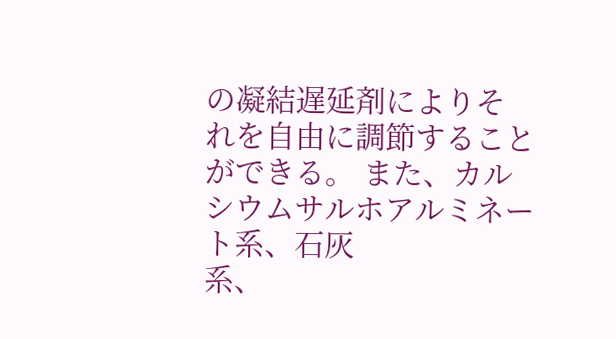の凝結遅延剤によりそ
れを自由に調節することができる。 また、カルシウムサルホアルミネート系、石灰
系、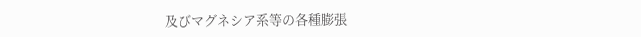及びマグネシア系等の各種膨張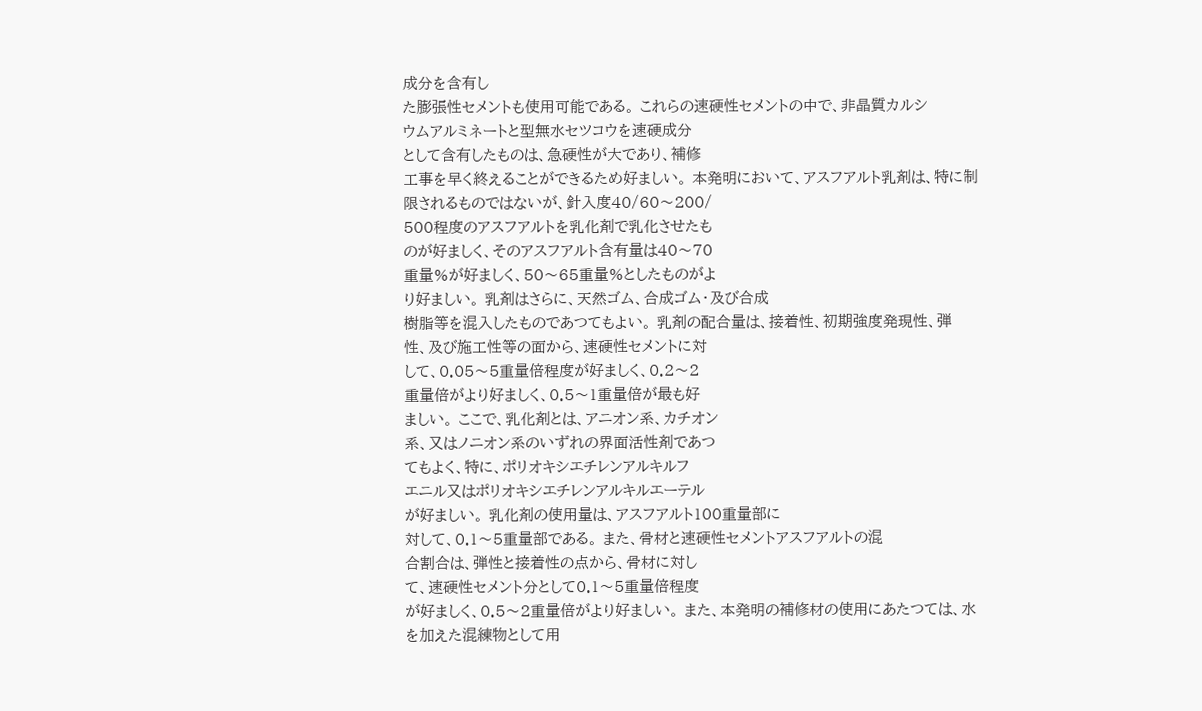成分を含有し
た膨張性セメントも使用可能である。 これらの速硬性セメントの中で、非晶質カルシ
ウムアルミネートと型無水セツコウを速硬成分
として含有したものは、急硬性が大であり、補修
工事を早く終えることができるため好ましい。 本発明において、アスフアルト乳剤は、特に制
限されるものではないが、針入度40/60〜200/
500程度のアスフアルトを乳化剤で乳化させたも
のが好ましく、そのアスフアルト含有量は40〜70
重量%が好ましく、50〜65重量%としたものがよ
り好ましい。 乳剤はさらに、天然ゴム、合成ゴム・及び合成
樹脂等を混入したものであつてもよい。 乳剤の配合量は、接着性、初期強度発現性、弾
性、及び施工性等の面から、速硬性セメントに対
して、0.05〜5重量倍程度が好ましく、0.2〜2
重量倍がより好ましく、0.5〜1重量倍が最も好
ましい。 ここで、乳化剤とは、アニオン系、カチオン
系、又はノニオン系のいずれの界面活性剤であつ
てもよく、特に、ポリオキシエチレンアルキルフ
エニル又はポリオキシエチレンアルキルエーテル
が好ましい。 乳化剤の使用量は、アスフアルト100重量部に
対して、0.1〜5重量部である。 また、骨材と速硬性セメントアスフアルトの混
合割合は、弾性と接着性の点から、骨材に対し
て、速硬性セメント分として0.1〜5重量倍程度
が好ましく、0.5〜2重量倍がより好ましい。 また、本発明の補修材の使用にあたつては、水
を加えた混練物として用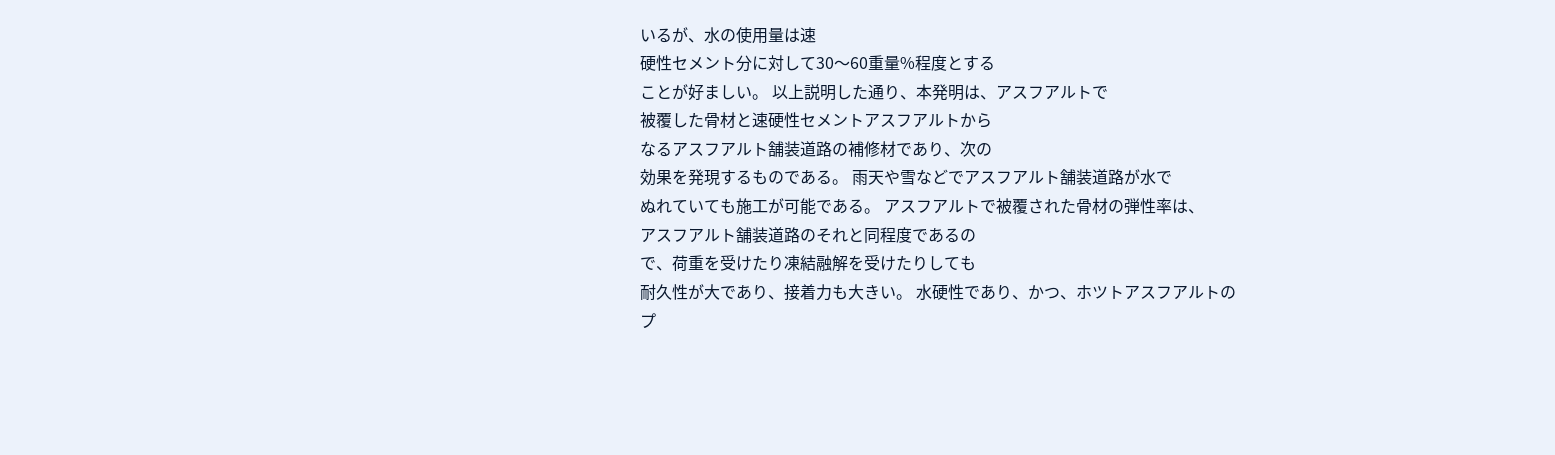いるが、水の使用量は速
硬性セメント分に対して30〜60重量%程度とする
ことが好ましい。 以上説明した通り、本発明は、アスフアルトで
被覆した骨材と速硬性セメントアスフアルトから
なるアスフアルト舗装道路の補修材であり、次の
効果を発現するものである。 雨天や雪などでアスフアルト舗装道路が水で
ぬれていても施工が可能である。 アスフアルトで被覆された骨材の弾性率は、
アスフアルト舗装道路のそれと同程度であるの
で、荷重を受けたり凍結融解を受けたりしても
耐久性が大であり、接着力も大きい。 水硬性であり、かつ、ホツトアスフアルトの
プ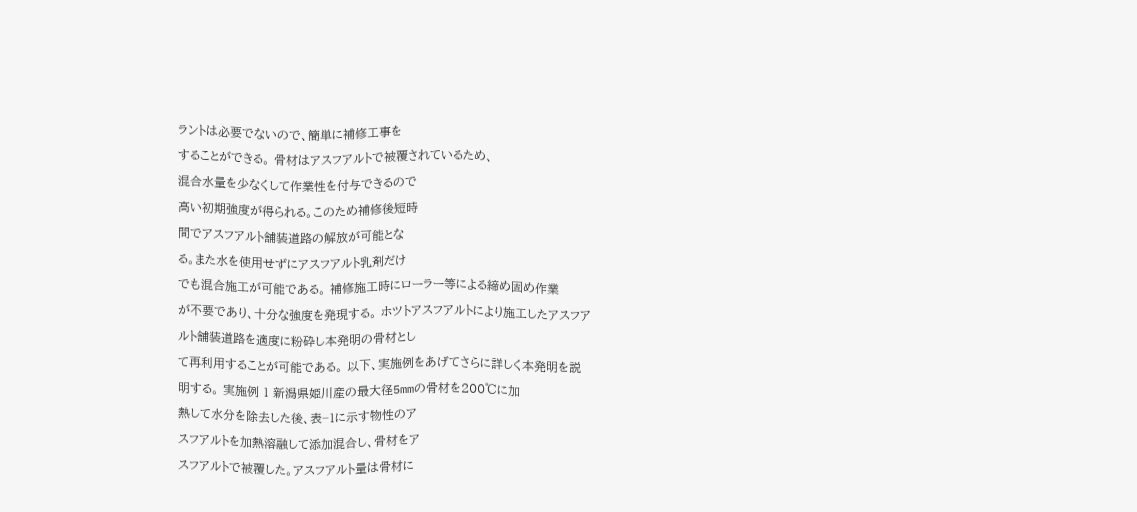ラントは必要でないので、簡単に補修工事を
することができる。 骨材はアスフアルトで被覆されているため、
混合水量を少なくして作業性を付与できるので
高い初期強度が得られる。このため補修後短時
間でアスフアルト舗装道路の解放が可能とな
る。また水を使用せずにアスフアルト乳剤だけ
でも混合施工が可能である。 補修施工時にローラー等による締め固め作業
が不要であり、十分な強度を発現する。 ホツトアスフアルトにより施工したアスフア
ルト舗装道路を適度に粉砕し本発明の骨材とし
て再利用することが可能である。 以下、実施例をあげてさらに詳しく本発明を説
明する。 実施例 1 新潟県姫川産の最大径5mmの骨材を200℃に加
熱して水分を除去した後、表−1に示す物性のア
スフアルトを加熱溶融して添加混合し、骨材をア
スフアルトで被覆した。アスフアルト量は骨材に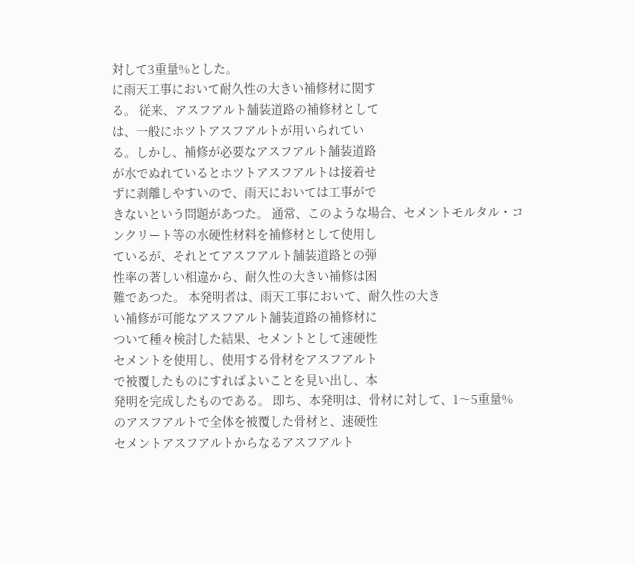対して3重量%とした。
に雨天工事において耐久性の大きい補修材に関す
る。 従来、アスフアルト舗装道路の補修材として
は、一般にホツトアスフアルトが用いられてい
る。しかし、補修が必要なアスフアルト舗装道路
が水でぬれているとホツトアスフアルトは接着せ
ずに剥離しやすいので、雨天においては工事がで
きないという問題があつた。 通常、このような場合、セメントモルタル・コ
ンクリート等の水硬性材料を補修材として使用し
ているが、それとてアスフアルト舗装道路との弾
性率の著しい相違から、耐久性の大きい補修は困
難であつた。 本発明者は、雨天工事において、耐久性の大き
い補修が可能なアスフアルト舗装道路の補修材に
ついて種々検討した結果、セメントとして速硬性
セメントを使用し、使用する骨材をアスフアルト
で被覆したものにすればよいことを見い出し、本
発明を完成したものである。 即ち、本発明は、骨材に対して、1〜5重量%
のアスフアルトで全体を被覆した骨材と、速硬性
セメントアスフアルトからなるアスフアルト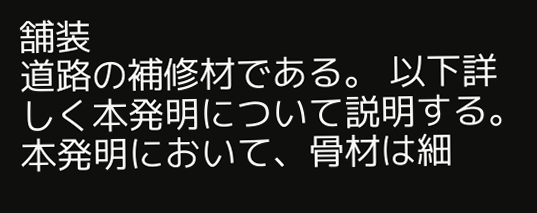舗装
道路の補修材である。 以下詳しく本発明について説明する。 本発明において、骨材は細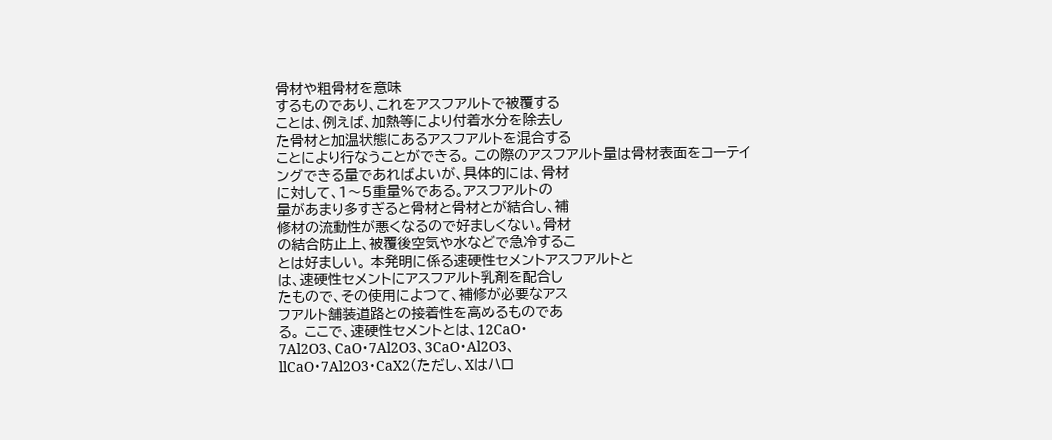骨材や粗骨材を意味
するものであり、これをアスフアルトで被覆する
ことは、例えば、加熱等により付着水分を除去し
た骨材と加温状態にあるアスフアルトを混合する
ことにより行なうことができる。 この際のアスフアルト量は骨材表面をコーテイ
ングできる量であればよいが、具体的には、骨材
に対して、1〜5重量%である。アスフアルトの
量があまり多すぎると骨材と骨材とが結合し、補
修材の流動性が悪くなるので好ましくない。骨材
の結合防止上、被覆後空気や水などで急冷するこ
とは好ましい。 本発明に係る速硬性セメントアスフアルトと
は、速硬性セメントにアスフアルト乳剤を配合し
たもので、その使用によつて、補修が必要なアス
フアルト舗装道路との接着性を高めるものであ
る。 ここで、速硬性セメントとは、12CaO・
7Al2O3、CaO・7Al2O3、3CaO・Al2O3、
llCaO・7Al2O3・CaX2(ただし、Xはハロ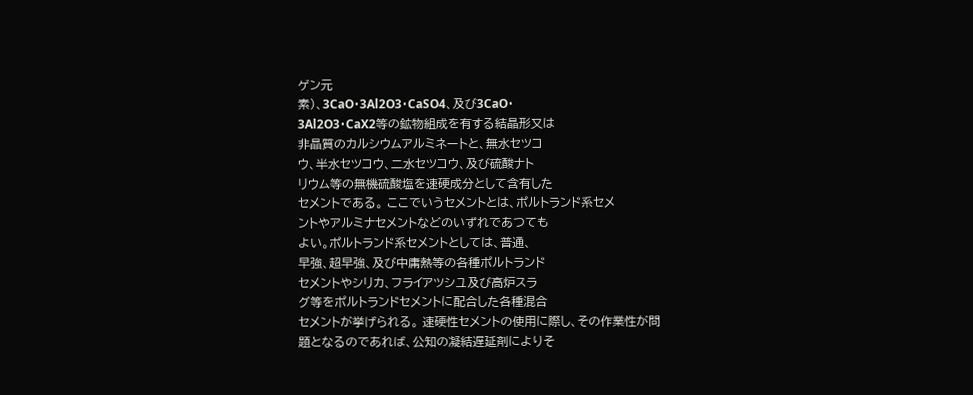ゲン元
素)、3CaO・3Al2O3・CaSO4、及び3CaO・
3Al2O3・CaX2等の鉱物組成を有する結晶形又は
非晶質のカルシウムアルミネートと、無水セツコ
ウ、半水セツコウ、二水セツコウ、及び硫酸ナト
リウム等の無機硫酸塩を速硬成分として含有した
セメントである。 ここでいうセメントとは、ポルトランド系セメ
ントやアルミナセメントなどのいずれであつても
よい。ポルトランド系セメントとしては、普通、
早強、超早強、及び中庸熱等の各種ポルトランド
セメントやシリカ、フライアツシユ及び高炉スラ
グ等をポルトランドセメントに配合した各種混合
セメントが挙げられる。 速硬性セメントの使用に際し、その作業性が問
題となるのであれば、公知の凝結遅延剤によりそ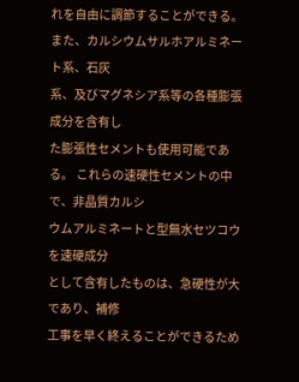れを自由に調節することができる。 また、カルシウムサルホアルミネート系、石灰
系、及びマグネシア系等の各種膨張成分を含有し
た膨張性セメントも使用可能である。 これらの速硬性セメントの中で、非晶質カルシ
ウムアルミネートと型無水セツコウを速硬成分
として含有したものは、急硬性が大であり、補修
工事を早く終えることができるため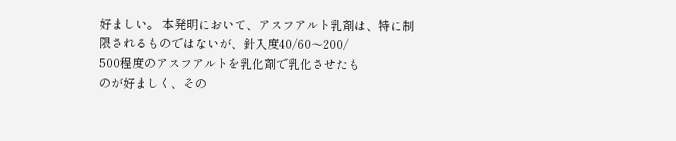好ましい。 本発明において、アスフアルト乳剤は、特に制
限されるものではないが、針入度40/60〜200/
500程度のアスフアルトを乳化剤で乳化させたも
のが好ましく、その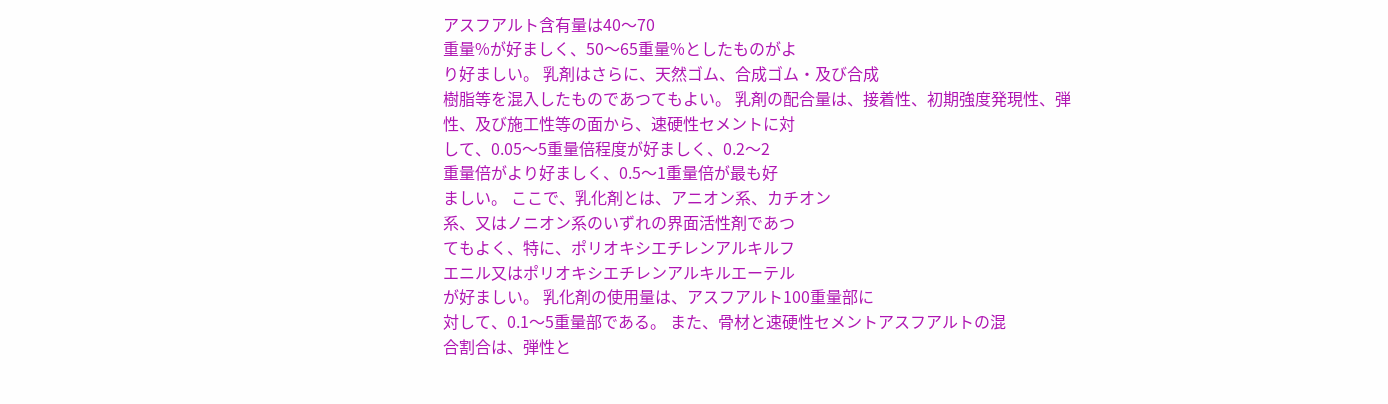アスフアルト含有量は40〜70
重量%が好ましく、50〜65重量%としたものがよ
り好ましい。 乳剤はさらに、天然ゴム、合成ゴム・及び合成
樹脂等を混入したものであつてもよい。 乳剤の配合量は、接着性、初期強度発現性、弾
性、及び施工性等の面から、速硬性セメントに対
して、0.05〜5重量倍程度が好ましく、0.2〜2
重量倍がより好ましく、0.5〜1重量倍が最も好
ましい。 ここで、乳化剤とは、アニオン系、カチオン
系、又はノニオン系のいずれの界面活性剤であつ
てもよく、特に、ポリオキシエチレンアルキルフ
エニル又はポリオキシエチレンアルキルエーテル
が好ましい。 乳化剤の使用量は、アスフアルト100重量部に
対して、0.1〜5重量部である。 また、骨材と速硬性セメントアスフアルトの混
合割合は、弾性と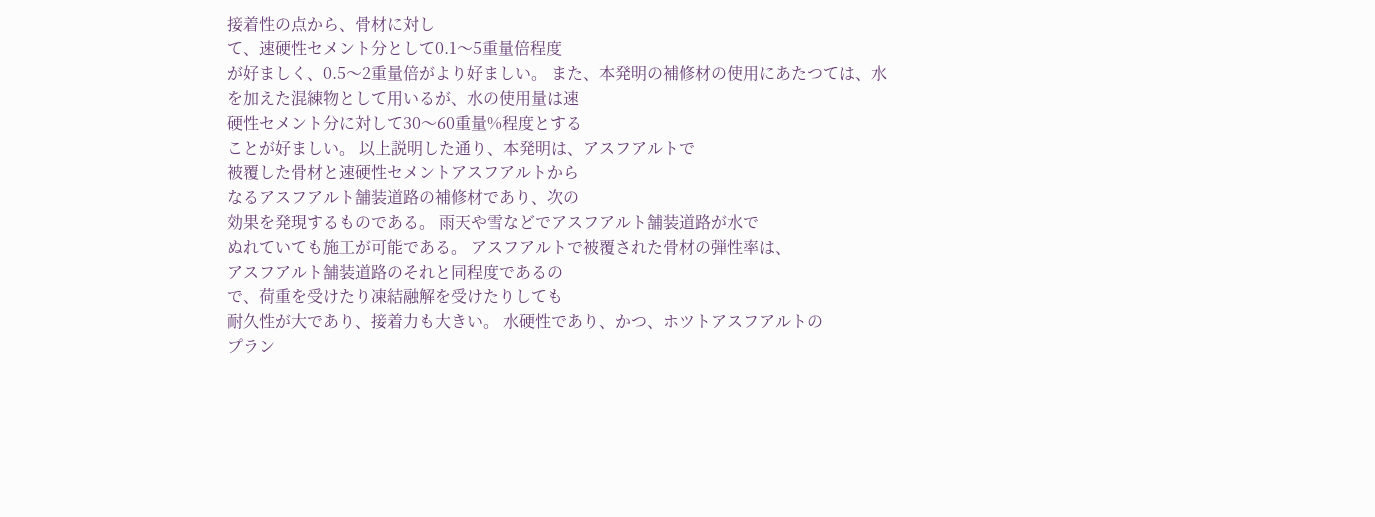接着性の点から、骨材に対し
て、速硬性セメント分として0.1〜5重量倍程度
が好ましく、0.5〜2重量倍がより好ましい。 また、本発明の補修材の使用にあたつては、水
を加えた混練物として用いるが、水の使用量は速
硬性セメント分に対して30〜60重量%程度とする
ことが好ましい。 以上説明した通り、本発明は、アスフアルトで
被覆した骨材と速硬性セメントアスフアルトから
なるアスフアルト舗装道路の補修材であり、次の
効果を発現するものである。 雨天や雪などでアスフアルト舗装道路が水で
ぬれていても施工が可能である。 アスフアルトで被覆された骨材の弾性率は、
アスフアルト舗装道路のそれと同程度であるの
で、荷重を受けたり凍結融解を受けたりしても
耐久性が大であり、接着力も大きい。 水硬性であり、かつ、ホツトアスフアルトの
プラン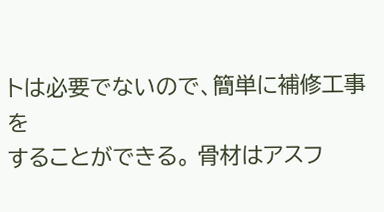トは必要でないので、簡単に補修工事を
することができる。 骨材はアスフ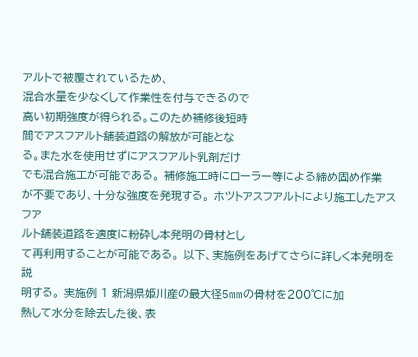アルトで被覆されているため、
混合水量を少なくして作業性を付与できるので
高い初期強度が得られる。このため補修後短時
間でアスフアルト舗装道路の解放が可能とな
る。また水を使用せずにアスフアルト乳剤だけ
でも混合施工が可能である。 補修施工時にローラー等による締め固め作業
が不要であり、十分な強度を発現する。 ホツトアスフアルトにより施工したアスフア
ルト舗装道路を適度に粉砕し本発明の骨材とし
て再利用することが可能である。 以下、実施例をあげてさらに詳しく本発明を説
明する。 実施例 1 新潟県姫川産の最大径5mmの骨材を200℃に加
熱して水分を除去した後、表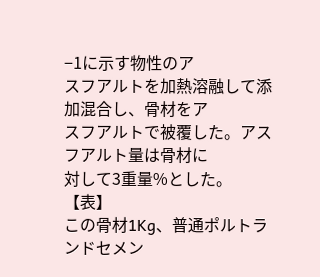−1に示す物性のア
スフアルトを加熱溶融して添加混合し、骨材をア
スフアルトで被覆した。アスフアルト量は骨材に
対して3重量%とした。
【表】
この骨材1Kg、普通ポルトランドセメン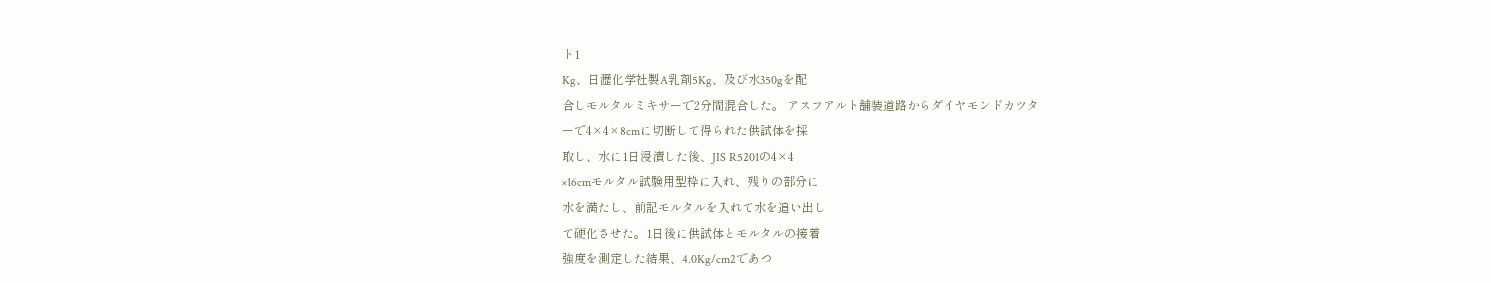ト1
Kg、日瀝化学社製A乳剤5Kg、及び水350gを配
合しモルタルミキサーで2分間混合した。 アスフアルト舗装道路からダイヤモンドカツタ
ーで4×4×8cmに切断して得られた供試体を採
取し、水に1日浸漬した後、JIS R5201の4×4
×16cmモルタル試験用型枠に入れ、残りの部分に
水を満たし、前記モルタルを入れて水を追い出し
て硬化させた。1日後に供試体とモルタルの接着
強度を測定した結果、4.0Kg/cm2であつ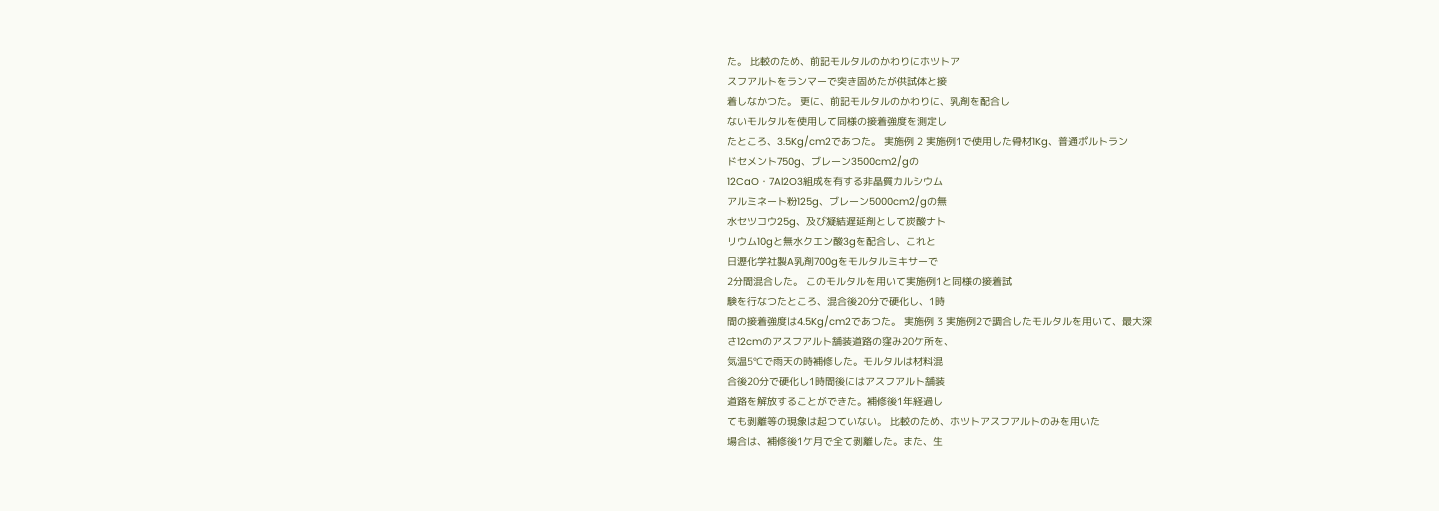た。 比較のため、前記モルタルのかわりにホツトア
スフアルトをランマーで突き固めたが供試体と接
着しなかつた。 更に、前記モルタルのかわりに、乳剤を配合し
ないモルタルを使用して同様の接着強度を測定し
たところ、3.5Kg/cm2であつた。 実施例 2 実施例1で使用した骨材1Kg、普通ポルトラン
ドセメント750g、ブレーン3500cm2/gの
12CaO・7Al2O3組成を有する非晶質カルシウム
アルミネート粉125g、ブレーン5000cm2/gの無
水セツコウ25g、及び凝結遅延剤として炭酸ナト
リウム10gと無水クエン酸3gを配合し、これと
日瀝化学社製A乳剤700gをモルタルミキサーで
2分間混合した。 このモルタルを用いて実施例1と同様の接着試
験を行なつたところ、混合後20分で硬化し、1時
間の接着強度は4.5Kg/cm2であつた。 実施例 3 実施例2で調合したモルタルを用いて、最大深
さ12cmのアスフアルト舗装道路の窪み20ケ所を、
気温5℃で雨天の時補修した。モルタルは材料混
合後20分で硬化し1時間後にはアスフアルト舗装
道路を解放することができた。補修後1年経過し
ても剥離等の現象は起つていない。 比較のため、ホツトアスフアルトのみを用いた
場合は、補修後1ケ月で全て剥離した。また、生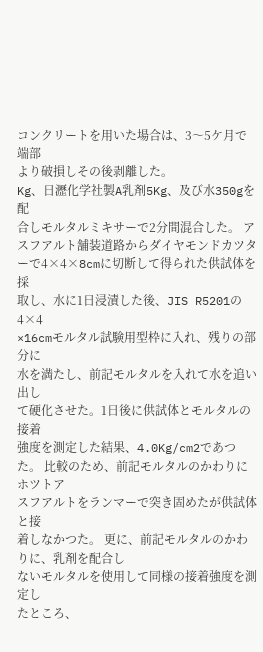コンクリートを用いた場合は、3〜5ケ月で端部
より破損しその後剥離した。
Kg、日瀝化学社製A乳剤5Kg、及び水350gを配
合しモルタルミキサーで2分間混合した。 アスフアルト舗装道路からダイヤモンドカツタ
ーで4×4×8cmに切断して得られた供試体を採
取し、水に1日浸漬した後、JIS R5201の4×4
×16cmモルタル試験用型枠に入れ、残りの部分に
水を満たし、前記モルタルを入れて水を追い出し
て硬化させた。1日後に供試体とモルタルの接着
強度を測定した結果、4.0Kg/cm2であつた。 比較のため、前記モルタルのかわりにホツトア
スフアルトをランマーで突き固めたが供試体と接
着しなかつた。 更に、前記モルタルのかわりに、乳剤を配合し
ないモルタルを使用して同様の接着強度を測定し
たところ、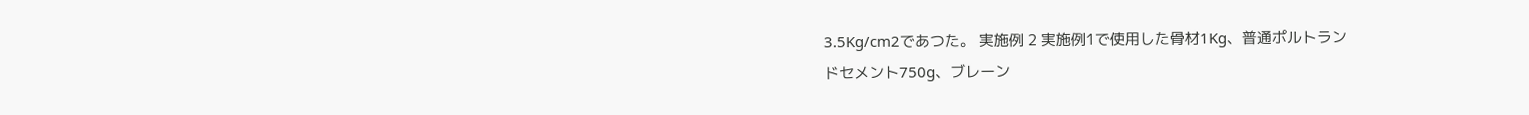3.5Kg/cm2であつた。 実施例 2 実施例1で使用した骨材1Kg、普通ポルトラン
ドセメント750g、ブレーン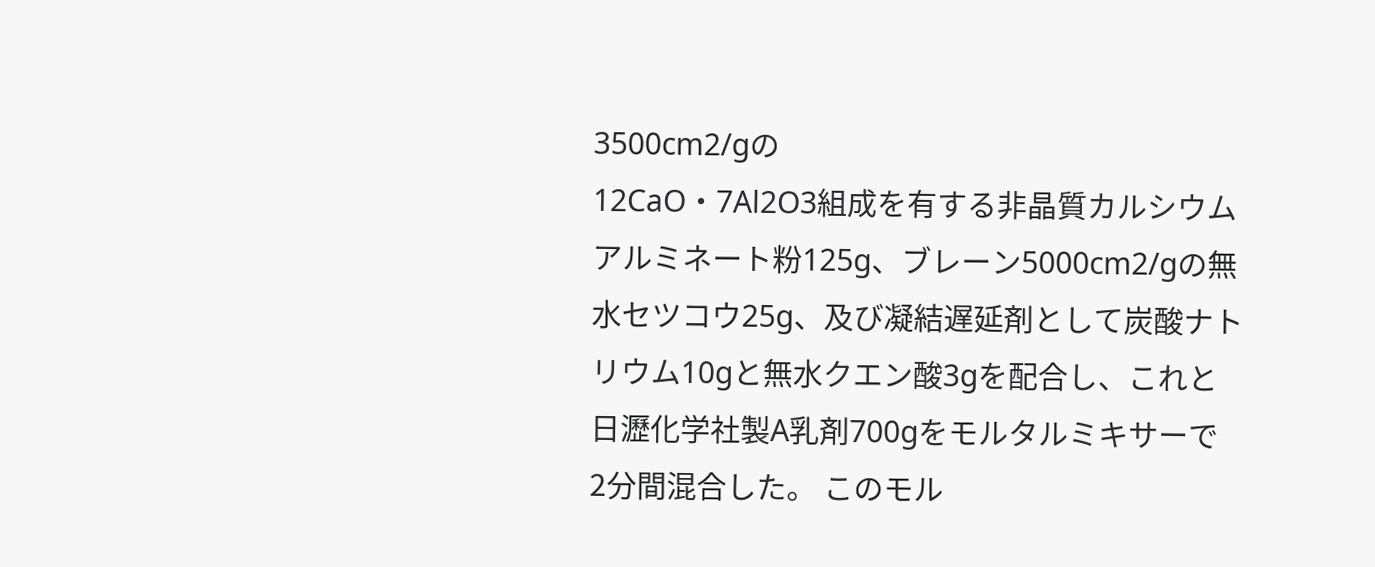3500cm2/gの
12CaO・7Al2O3組成を有する非晶質カルシウム
アルミネート粉125g、ブレーン5000cm2/gの無
水セツコウ25g、及び凝結遅延剤として炭酸ナト
リウム10gと無水クエン酸3gを配合し、これと
日瀝化学社製A乳剤700gをモルタルミキサーで
2分間混合した。 このモル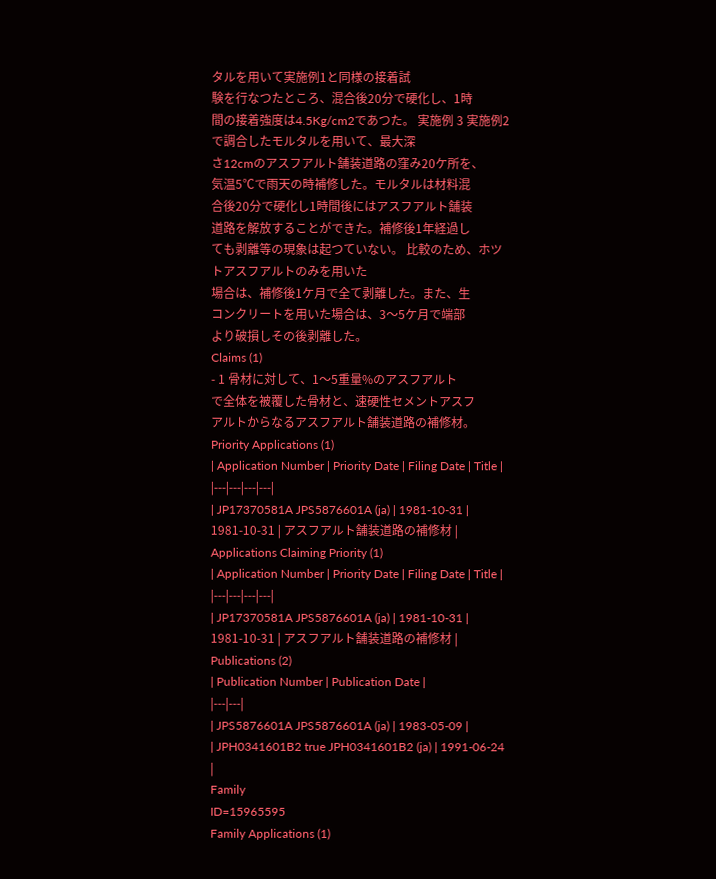タルを用いて実施例1と同様の接着試
験を行なつたところ、混合後20分で硬化し、1時
間の接着強度は4.5Kg/cm2であつた。 実施例 3 実施例2で調合したモルタルを用いて、最大深
さ12cmのアスフアルト舗装道路の窪み20ケ所を、
気温5℃で雨天の時補修した。モルタルは材料混
合後20分で硬化し1時間後にはアスフアルト舗装
道路を解放することができた。補修後1年経過し
ても剥離等の現象は起つていない。 比較のため、ホツトアスフアルトのみを用いた
場合は、補修後1ケ月で全て剥離した。また、生
コンクリートを用いた場合は、3〜5ケ月で端部
より破損しその後剥離した。
Claims (1)
- 1 骨材に対して、1〜5重量%のアスフアルト
で全体を被覆した骨材と、速硬性セメントアスフ
アルトからなるアスフアルト舗装道路の補修材。
Priority Applications (1)
| Application Number | Priority Date | Filing Date | Title |
|---|---|---|---|
| JP17370581A JPS5876601A (ja) | 1981-10-31 | 1981-10-31 | アスフアルト舗装道路の補修材 |
Applications Claiming Priority (1)
| Application Number | Priority Date | Filing Date | Title |
|---|---|---|---|
| JP17370581A JPS5876601A (ja) | 1981-10-31 | 1981-10-31 | アスフアルト舗装道路の補修材 |
Publications (2)
| Publication Number | Publication Date |
|---|---|
| JPS5876601A JPS5876601A (ja) | 1983-05-09 |
| JPH0341601B2 true JPH0341601B2 (ja) | 1991-06-24 |
Family
ID=15965595
Family Applications (1)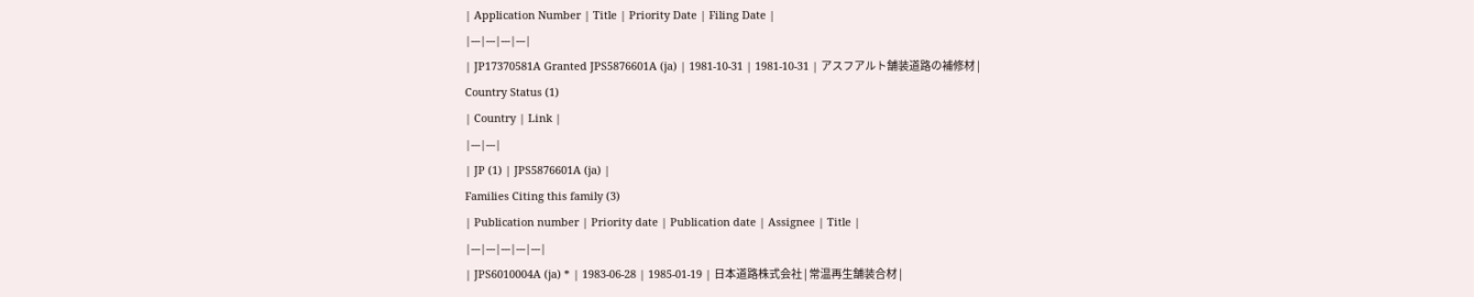| Application Number | Title | Priority Date | Filing Date |
|---|---|---|---|
| JP17370581A Granted JPS5876601A (ja) | 1981-10-31 | 1981-10-31 | アスフアルト舗装道路の補修材 |
Country Status (1)
| Country | Link |
|---|---|
| JP (1) | JPS5876601A (ja) |
Families Citing this family (3)
| Publication number | Priority date | Publication date | Assignee | Title |
|---|---|---|---|---|
| JPS6010004A (ja) * | 1983-06-28 | 1985-01-19 | 日本道路株式会社 | 常温再生舗装合材 |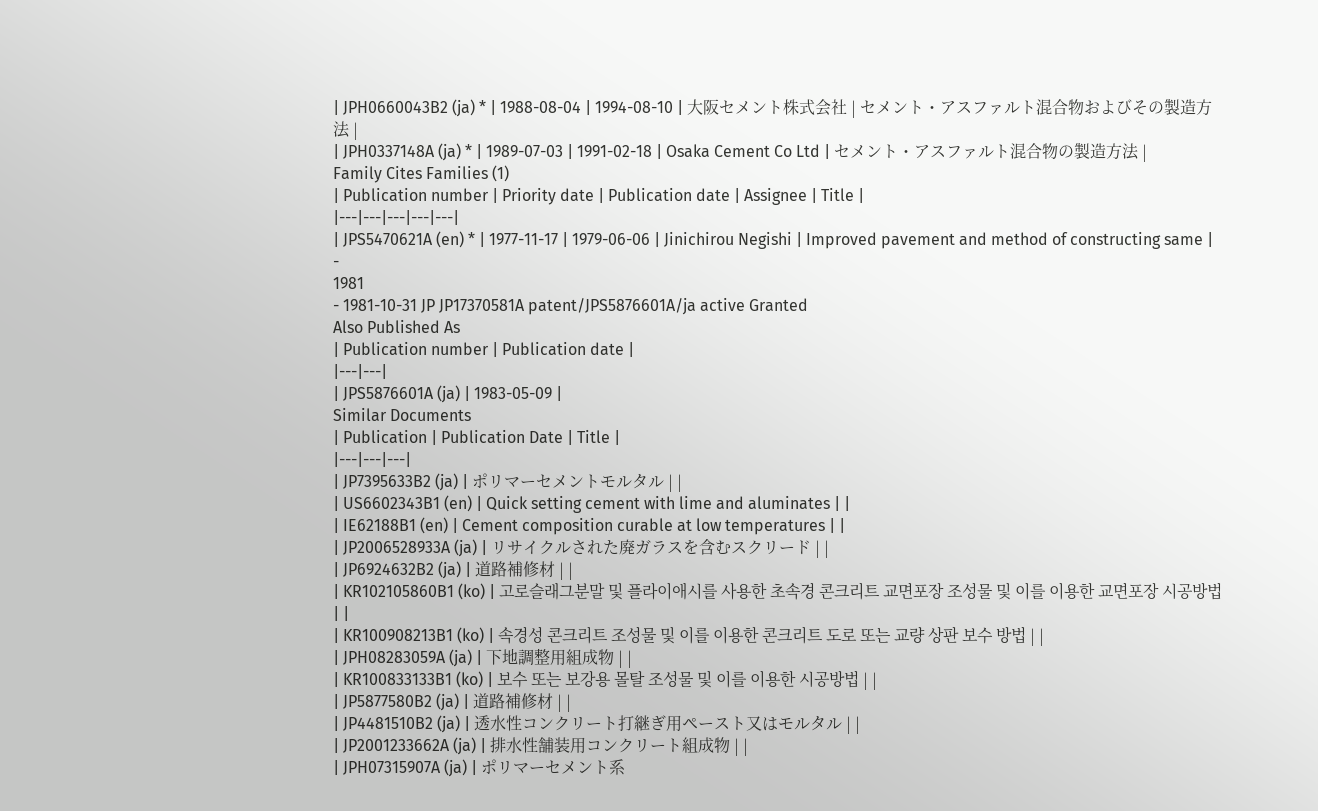| JPH0660043B2 (ja) * | 1988-08-04 | 1994-08-10 | 大阪セメント株式会社 | セメント・アスファルト混合物およびその製造方法 |
| JPH0337148A (ja) * | 1989-07-03 | 1991-02-18 | Osaka Cement Co Ltd | セメント・アスファルト混合物の製造方法 |
Family Cites Families (1)
| Publication number | Priority date | Publication date | Assignee | Title |
|---|---|---|---|---|
| JPS5470621A (en) * | 1977-11-17 | 1979-06-06 | Jinichirou Negishi | Improved pavement and method of constructing same |
-
1981
- 1981-10-31 JP JP17370581A patent/JPS5876601A/ja active Granted
Also Published As
| Publication number | Publication date |
|---|---|
| JPS5876601A (ja) | 1983-05-09 |
Similar Documents
| Publication | Publication Date | Title |
|---|---|---|
| JP7395633B2 (ja) | ポリマーセメントモルタル | |
| US6602343B1 (en) | Quick setting cement with lime and aluminates | |
| IE62188B1 (en) | Cement composition curable at low temperatures | |
| JP2006528933A (ja) | リサイクルされた廃ガラスを含むスクリード | |
| JP6924632B2 (ja) | 道路補修材 | |
| KR102105860B1 (ko) | 고로슬래그분말 및 플라이애시를 사용한 초속경 콘크리트 교면포장 조성물 및 이를 이용한 교면포장 시공방법 | |
| KR100908213B1 (ko) | 속경성 콘크리트 조성물 및 이를 이용한 콘크리트 도로 또는 교량 상판 보수 방법 | |
| JPH08283059A (ja) | 下地調整用組成物 | |
| KR100833133B1 (ko) | 보수 또는 보강용 몰탈 조성물 및 이를 이용한 시공방법 | |
| JP5877580B2 (ja) | 道路補修材 | |
| JP4481510B2 (ja) | 透水性コンクリート打継ぎ用ペースト又はモルタル | |
| JP2001233662A (ja) | 排水性舗装用コンクリート組成物 | |
| JPH07315907A (ja) | ポリマーセメント系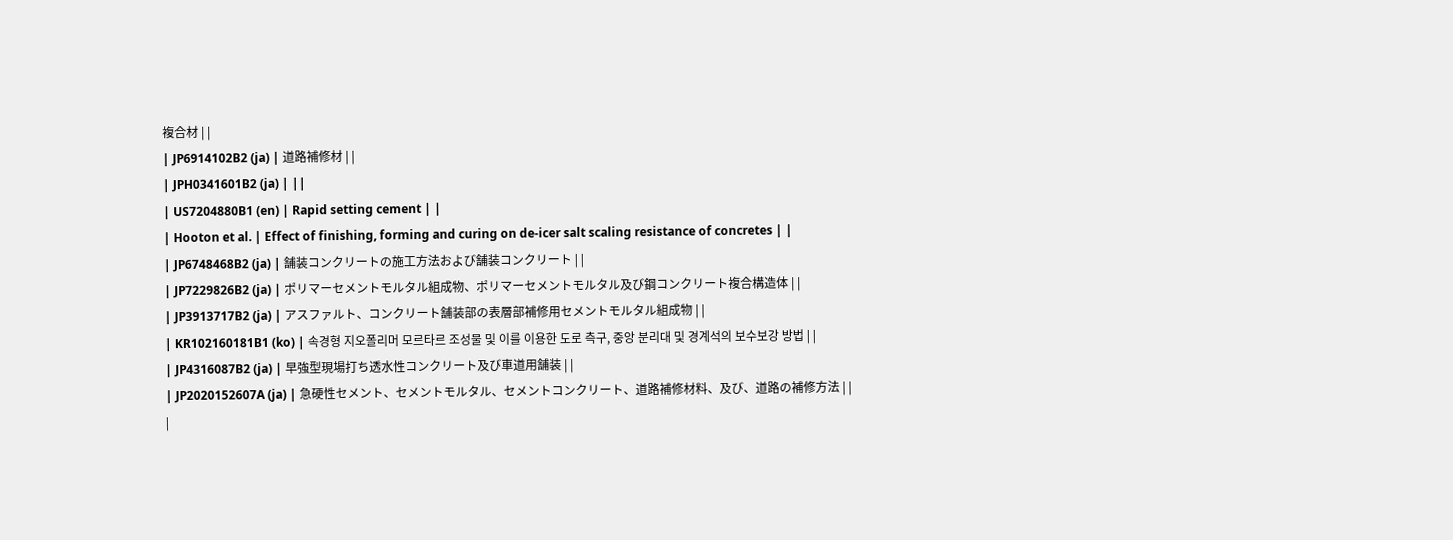複合材 | |
| JP6914102B2 (ja) | 道路補修材 | |
| JPH0341601B2 (ja) | ||
| US7204880B1 (en) | Rapid setting cement | |
| Hooton et al. | Effect of finishing, forming and curing on de-icer salt scaling resistance of concretes | |
| JP6748468B2 (ja) | 舗装コンクリートの施工方法および舗装コンクリート | |
| JP7229826B2 (ja) | ポリマーセメントモルタル組成物、ポリマーセメントモルタル及び鋼コンクリート複合構造体 | |
| JP3913717B2 (ja) | アスファルト、コンクリート舗装部の表層部補修用セメントモルタル組成物 | |
| KR102160181B1 (ko) | 속경형 지오폴리머 모르타르 조성물 및 이를 이용한 도로 측구, 중앙 분리대 및 경계석의 보수보강 방법 | |
| JP4316087B2 (ja) | 早強型現場打ち透水性コンクリート及び車道用舗装 | |
| JP2020152607A (ja) | 急硬性セメント、セメントモルタル、セメントコンクリート、道路補修材料、及び、道路の補修方法 | |
|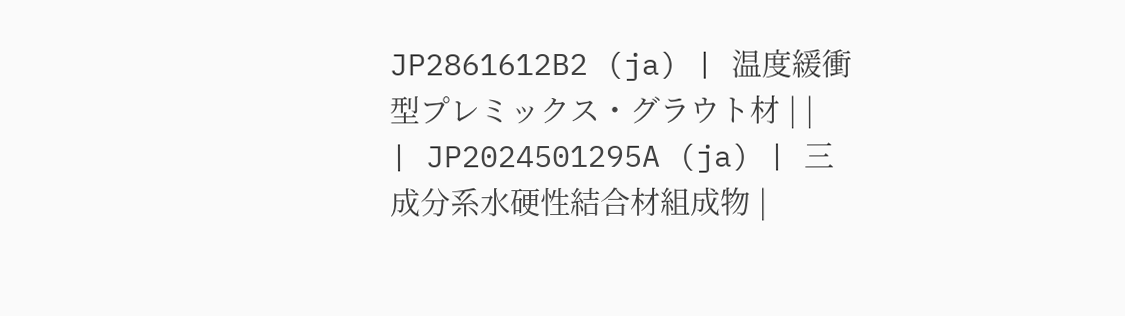JP2861612B2 (ja) | 温度緩衝型プレミックス・グラウト材 | |
| JP2024501295A (ja) | 三成分系水硬性結合材組成物 |